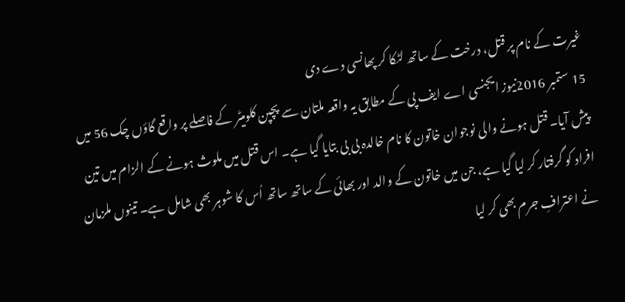غیرت کے نام پر قتل، درخت کے ساتھ لٹکا کر پھانسی دے دی
15 ستمبر 2016نیوز ایجنسی اے ایف پی کے مطابق یہ واقعہ ملتان سے پچپن کلومیٹر کے فاصلے پر واقع گاؤں چک 56 میں پیش آیا۔ قتل ہونے والی نوجوان خاتون کا نام خالدہ بی بی بتایا گیا ہے۔ اس قتل میں ملوث ہونے کے الزام میں تین افراد کو گرفتار کر لیا گیا ہے، جن میں خاتون کے والد اور بھائی کے ساتھ ساتھ اُس کا شوہر بھی شامل ہے۔ تینوں ملزمان نے اعترافِ جرم بھی کر لیا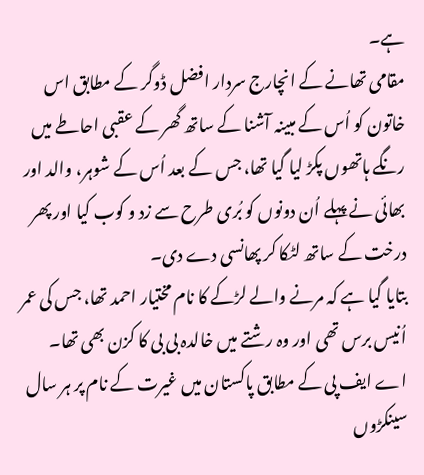ہے۔
مقامی تھانے کے انچارج سردار افضل ڈوگر کے مطابق اس خاتون کو اُس کے مبینہ آشنا کے ساتھ گھر کے عقبی احاطے میں رنگے ہاتھوں پکڑ لیا گیا تھا، جس کے بعد اُس کے شوہر، والد اور بھائی نے پہلے اُن دونوں کو بُری طرح سے زد و کوب کیا اور پھر درخت کے ساتھ لٹکا کر پھانسی دے دی۔
بتایا گیا ہے کہ مرنے والے لڑکے کا نام مختیار احمد تھا، جس کی عمر اُنیس برس تھی اور وہ رشتے میں خالدہ بی بی کا کزن بھی تھا۔
اے ایف پی کے مطابق پاکستان میں غیرت کے نام پر ہر سال سینکڑوں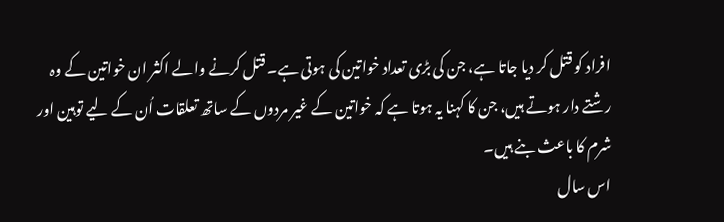افراد کو قتل کر دیا جاتا ہے، جن کی بڑی تعداد خواتین کی ہوتی ہے۔ قتل کرنے والے اکثر ان خواتین کے وہ رشتے دار ہوتے ہیں، جن کا کہنا یہ ہوتا ہے کہ خواتین کے غیر مردوں کے ساتھ تعلقات اُن کے لیے توہین اور شرم کا باعث بنے ہیں۔
اس سال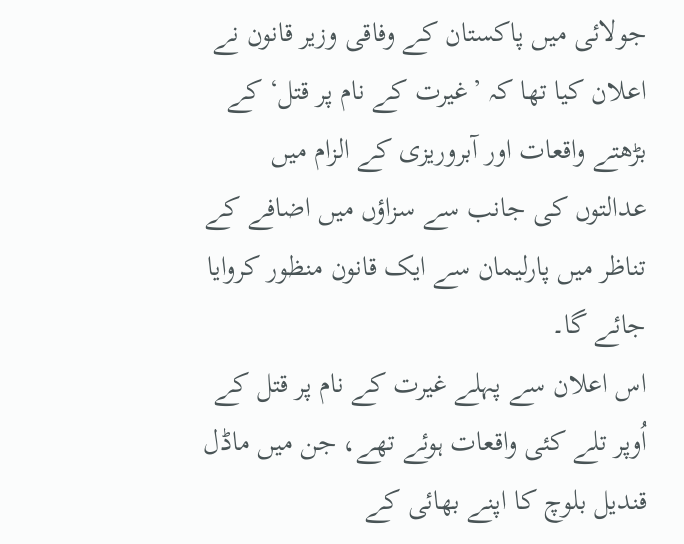جولائی میں پاکستان کے وفاقی وزیر قانون نے اعلان کیا تھا کہ ’غیرت کے نام پر قتل‘ کے بڑھتے واقعات اور آبروریزی کے الزام میں عدالتوں کی جانب سے سزاؤں میں اضافے کے تناظر میں پارلیمان سے ایک قانون منظور کروایا جائے گا۔
اس اعلان سے پہلے غیرت کے نام پر قتل کے اُوپر تلے کئی واقعات ہوئے تھے، جن میں ماڈل قندیل بلوچ کا اپنے بھائی کے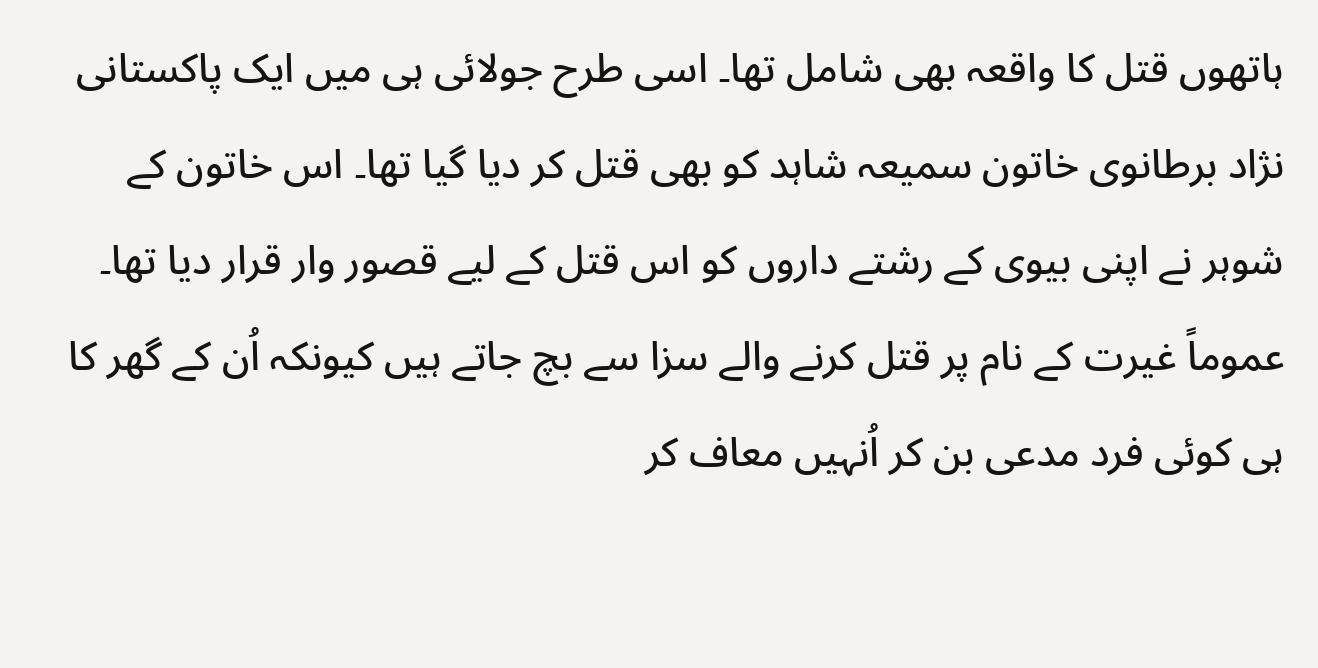ہاتھوں قتل کا واقعہ بھی شامل تھا۔ اسی طرح جولائی ہی میں ایک پاکستانی نژاد برطانوی خاتون سمیعہ شاہد کو بھی قتل کر دیا گیا تھا۔ اس خاتون کے شوہر نے اپنی بیوی کے رشتے داروں کو اس قتل کے لیے قصور وار قرار دیا تھا۔
عموماً غیرت کے نام پر قتل کرنے والے سزا سے بچ جاتے ہیں کیونکہ اُن کے گھر کا ہی کوئی فرد مدعی بن کر اُنہیں معاف کر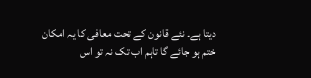دیتا ہے۔ نئے قانون کے تحت معافی کا یہ امکان ختم ہو جائے گا تاہم اب تک نہ تو اس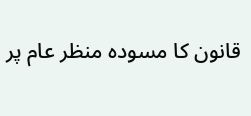قانون کا مسودہ منظر عام پر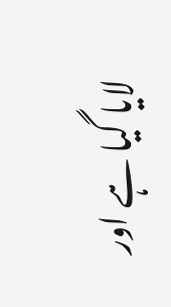لایا گیا ہے اور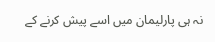نہ ہی پارلیمان میں اسے پیش کرنے کے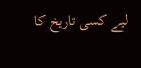لیے کسی تاریخ کا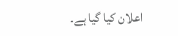اعلان کیا گیا ہے۔